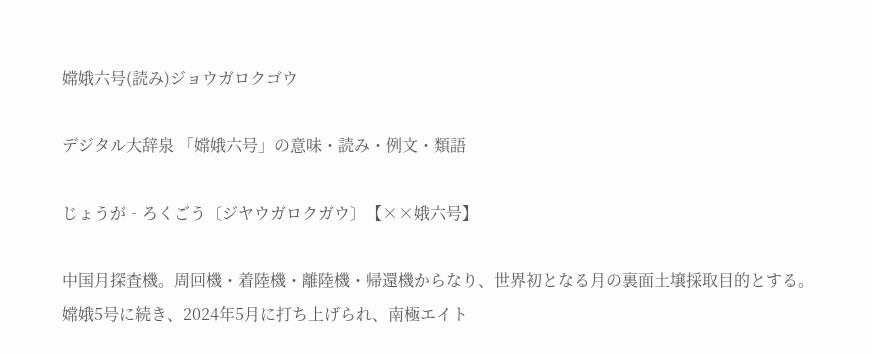嫦娥六号(読み)ジョウガロクゴウ

デジタル大辞泉 「嫦娥六号」の意味・読み・例文・類語

じょうが‐ろくごう〔ジヤウガロクガウ〕【××娥六号】

中国月探査機。周回機・着陸機・離陸機・帰還機からなり、世界初となる月の裏面土壌採取目的とする。嫦娥5号に続き、2024年5月に打ち上げられ、南極エイト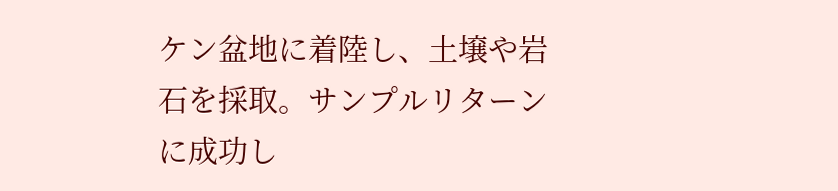ケン盆地に着陸し、土壌や岩石を採取。サンプルリターンに成功し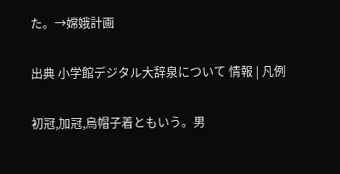た。→嫦娥計画

出典 小学館デジタル大辞泉について 情報 | 凡例

初冠,加冠,烏帽子着ともいう。男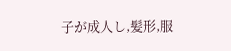子が成人し,髪形,服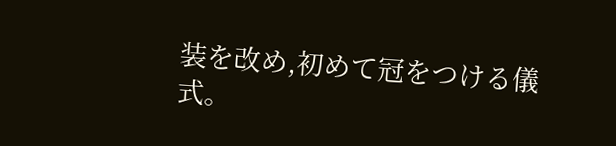装を改め,初めて冠をつける儀式。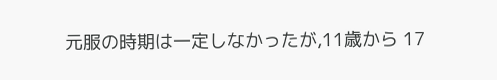元服の時期は一定しなかったが,11歳から 17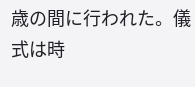歳の間に行われた。儀式は時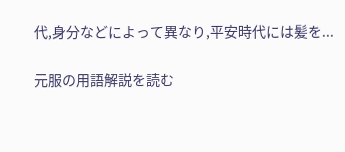代,身分などによって異なり,平安時代には髪を...

元服の用語解説を読む